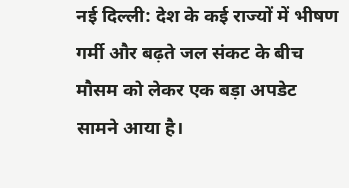नई दिल्ली: देश के कई राज्यों में भीषण गर्मी और बढ़ते जल संकट के बीच मौसम को लेकर एक बड़ा अपडेट सामने आया है।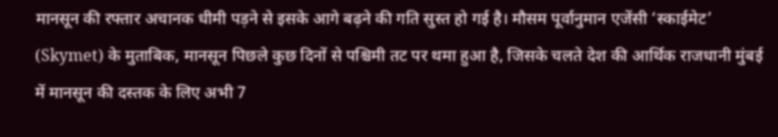मानसून की रफ्तार अचानक धीमी पड़ने से इसके आगे बढ़ने की गति सुस्त हो गई है। मौसम पूर्वानुमान एजेंसी ‘स्काईमेट’ (Skymet) के मुताबिक, मानसून पिछले कुछ दिनों से पश्चिमी तट पर थमा हुआ है, जिसके चलते देश की आर्थिक राजधानी मुंबई में मानसून की दस्तक के लिए अभी 7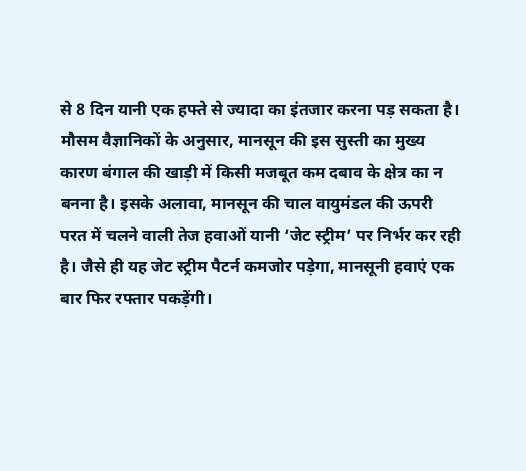से 8 दिन यानी एक हफ्ते से ज्यादा का इंतजार करना पड़ सकता है।
मौसम वैज्ञानिकों के अनुसार, मानसून की इस सुस्ती का मुख्य कारण बंगाल की खाड़ी में किसी मजबूत कम दबाव के क्षेत्र का न बनना है। इसके अलावा, मानसून की चाल वायुमंडल की ऊपरी परत में चलने वाली तेज हवाओं यानी ‘जेट स्ट्रीम’ पर निर्भर कर रही है। जैसे ही यह जेट स्ट्रीम पैटर्न कमजोर पड़ेगा, मानसूनी हवाएं एक बार फिर रफ्तार पकड़ेंगी।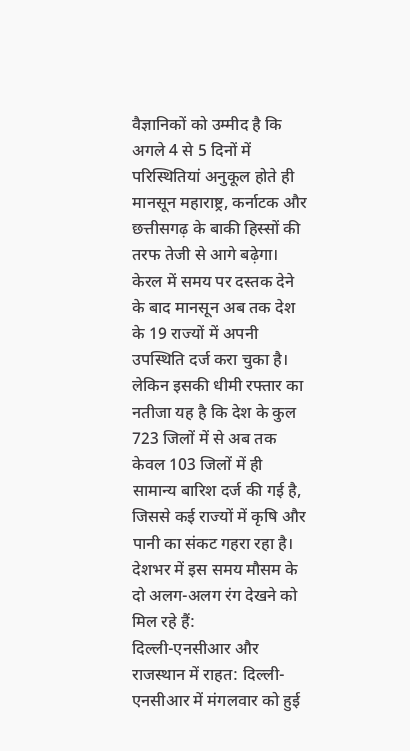वैज्ञानिकों को उम्मीद है कि अगले 4 से 5 दिनों में परिस्थितियां अनुकूल होते ही मानसून महाराष्ट्र, कर्नाटक और छत्तीसगढ़ के बाकी हिस्सों की तरफ तेजी से आगे बढ़ेगा।
केरल में समय पर दस्तक देने के बाद मानसून अब तक देश के 19 राज्यों में अपनी उपस्थिति दर्ज करा चुका है। लेकिन इसकी धीमी रफ्तार का नतीजा यह है कि देश के कुल 723 जिलों में से अब तक केवल 103 जिलों में ही सामान्य बारिश दर्ज की गई है, जिससे कई राज्यों में कृषि और पानी का संकट गहरा रहा है।
देशभर में इस समय मौसम के दो अलग-अलग रंग देखने को मिल रहे हैं:
दिल्ली-एनसीआर और राजस्थान में राहत: दिल्ली-एनसीआर में मंगलवार को हुई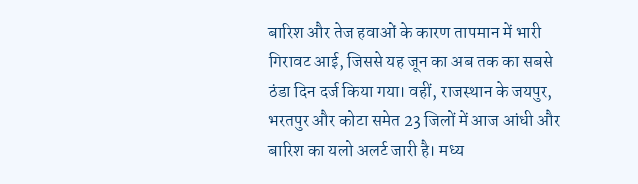बारिश और तेज हवाओं के कारण तापमान में भारी गिरावट आई, जिससे यह जून का अब तक का सबसे ठंडा दिन दर्ज किया गया। वहीं, राजस्थान के जयपुर, भरतपुर और कोटा समेत 23 जिलों में आज आंधी और बारिश का यलो अलर्ट जारी है। मध्य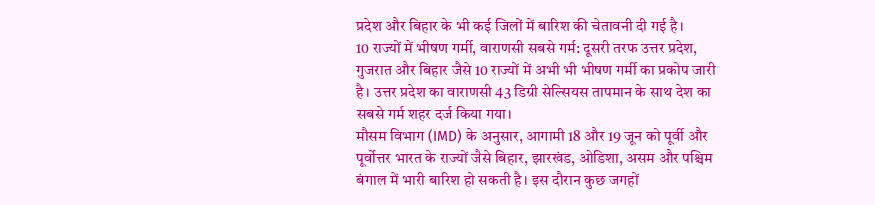प्रदेश और बिहार के भी कई जिलों में बारिश की चेतावनी दी गई है।
10 राज्यों में भीषण गर्मी, वाराणसी सबसे गर्म: दूसरी तरफ उत्तर प्रदेश, गुजरात और बिहार जैसे 10 राज्यों में अभी भी भीषण गर्मी का प्रकोप जारी है। उत्तर प्रदेश का वाराणसी 43 डिग्री सेल्सियस तापमान के साथ देश का सबसे गर्म शहर दर्ज किया गया।
मौसम विभाग (IMD) के अनुसार, आगामी 18 और 19 जून को पूर्वी और पूर्वोत्तर भारत के राज्यों जैसे बिहार, झारखंड, ओडिशा, असम और पश्चिम बंगाल में भारी बारिश हो सकती है। इस दौरान कुछ जगहों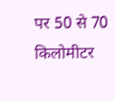पर 50 से 70 किलोमीटर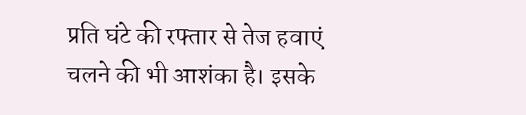प्रति घंटे की रफ्तार से तेज हवाएं चलने की भी आशंका है। इसके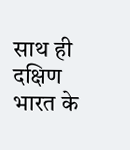साथ ही दक्षिण भारत के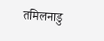तमिलनाडु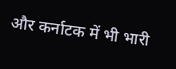और कर्नाटक में भी भारी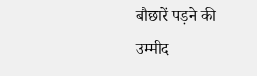बौछारें पड़ने की उम्मीद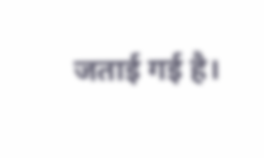जताई गई है।